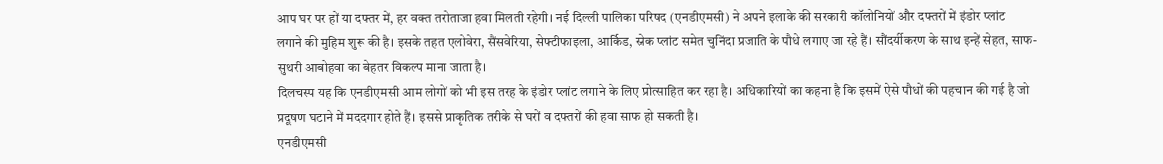आप घर पर हों या दफ्तर में, हर वक्त तरोताजा हवा मिलती रहेगी। नई दिल्ली पालिका परिषद (एनडीएमसी) ने अपने इलाके की सरकारी कॉलोनियों और दफ्तरों में इंडोर प्लांट
लगाने की मुहिम शुरू की है। इसके तहत एलोवेरा, सैंसवेरिया, सेफ्टीफाइला, आर्किड, स्नेक प्लांट समेत चुनिंदा प्रजाति के पौधे लगाए जा रहे हैं। सौंदर्यीकरण के साथ इन्हें सेहत, साफ-सुथरी आबोहवा का बेहतर विकल्प माना जाता है।
दिलचस्प यह कि एनडीएमसी आम लोगों को भी इस तरह के इंडोर प्लांट लगाने के लिए प्रोत्साहित कर रहा है। अधिकारियों का कहना है कि इसमें ऐसे पौधों की पहचान की गई है जो प्रदूषण घटाने में मददगार होते हैं। इससे प्राकृतिक तरीके से घरों व दफ्तरों की हवा साफ हो सकती है।
एनडीएमसी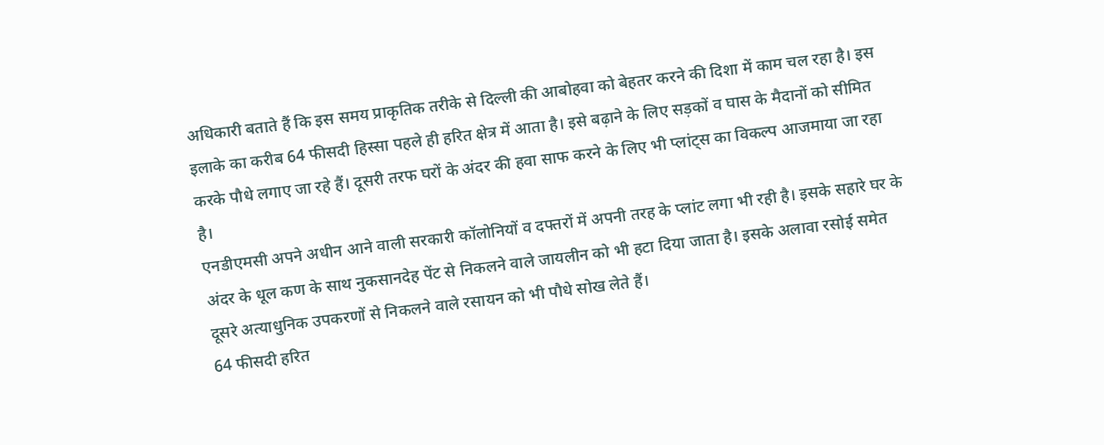अधिकारी बताते हैं कि इस समय प्राकृतिक तरीके से दिल्ली की आबोहवा को बेहतर करने की दिशा में काम चल रहा है। इस इलाके का करीब 64 फीसदी हिस्सा पहले ही हरित क्षेत्र में आता है। इसे बढ़ाने के लिए सड़कों व घास के मैदानों को सीमित करके पौधे लगाए जा रहे हैं। दूसरी तरफ घरों के अंदर की हवा साफ करने के लिए भी प्लांट्स का विकल्प आजमाया जा रहा है।
एनडीएमसी अपने अधीन आने वाली सरकारी कॉलोनियों व दफ्तरों में अपनी तरह के प्लांट लगा भी रही है। इसके सहारे घर के अंदर के धूल कण के साथ नुकसानदेह पेंट से निकलने वाले जायलीन को भी हटा दिया जाता है। इसके अलावा रसोई समेत दूसरे अत्याधुनिक उपकरणों से निकलने वाले रसायन को भी पौधे सोख लेते हैं।
64 फीसदी हरित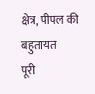क्षेत्र, पीपल की बहुतायत
पूरी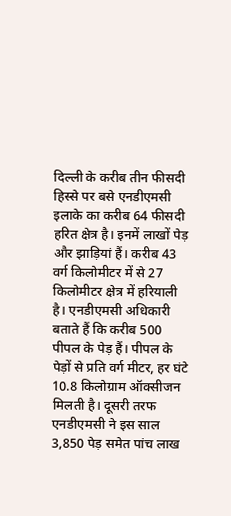दिल्ली के करीब तीन फीसदी हिस्से पर बसे एनडीएमसी इलाके का करीब 64 फीसदी हरित क्षेत्र है। इनमें लाखों पेड़ और झाड़ियां हैं। करीब 43 वर्ग किलोमीटर में से 27 किलोमीटर क्षेत्र में हरियाली है। एनडीएमसी अधिकारी बताते हैं कि करीब 500 पीपल के पेड़ हैं। पीपल के पेड़ों से प्रति वर्ग मीटर, हर घंटे 10.8 किलोग्राम ऑक्सीजन मिलती है। दूसरी तरफ एनडीएमसी ने इस साल 3,850 पेड़ समेत पांच लाख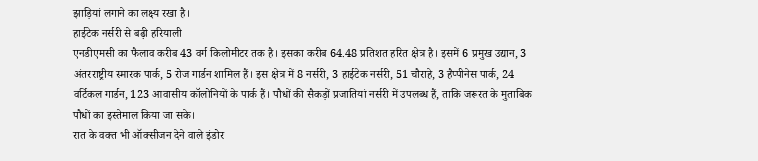झाड़ियां लगाने का लक्ष्य रखा है।
हाईटेक नर्सरी से बढ़ी हरियाली
एनडीएमसी का फैलाव करीब 43 वर्ग किलोमीटर तक है। इसका करीब 64.48 प्रतिशत हरित क्षेत्र है। इसमें 6 प्रमुख उद्यान, 3 अंतरराष्ट्रीय स्मारक पार्क, 5 रोज गार्डन शामिल हैं। इस क्षेत्र में 8 नर्सरी, 3 हाईटेक नर्सरी, 51 चौराहे, 3 हैप्पीनेस पार्क, 24 वर्टिकल गार्डन, 123 आवासीय कॉलोनियों के पार्क हैं। पौधों की सैकड़ों प्रजातियां नर्सरी में उपलब्ध हैं, ताकि जरूरत के मुताबिक पौधों का इस्तेमाल किया जा सके।
रात के वक्त भी ऑक्सीजन देने वाले इंडोर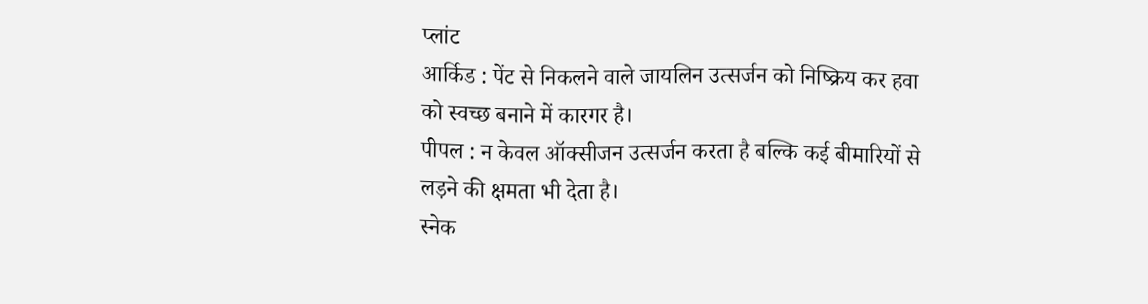प्लांट
आर्किड : पेंट से निकलने वाले जायलिन उत्सर्जन को निष्क्रिय कर हवा को स्वच्छ बनाने में कारगर है।
पीपल : न केवल ऑक्सीजन उत्सर्जन करता है बल्कि कई बीमारियों से लड़ने की क्षमता भी देता है।
स्नेक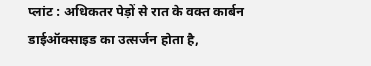प्लांट : अधिकतर पेड़ों से रात के वक्त कार्बन डाईऑक्साइड का उत्सर्जन होता है,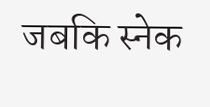जबकि स्नेक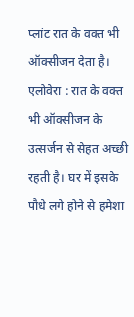प्लांट रात के वक्त भी ऑक्सीजन देता है।
एलोवेरा : रात के वक्त भी ऑक्सीजन के उत्सर्जन से सेहत अच्छी रहती है। घर में इसके पौधे लगे होने से हमेशा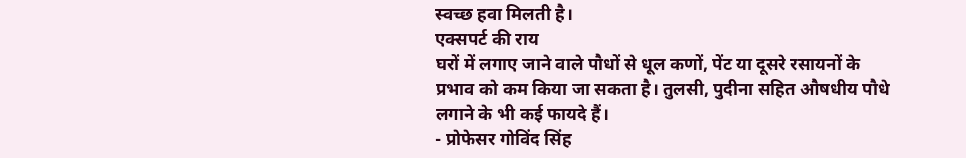स्वच्छ हवा मिलती है।
एक्सपर्ट की राय
घरों में लगाए जाने वाले पौधों से धूल कणों, पेंट या दूसरे रसायनों के प्रभाव को कम किया जा सकता है। तुलसी, पुदीना सहित औषधीय पौधे लगाने के भी कई फायदे हैं।
- प्रोफेसर गोविंद सिंह